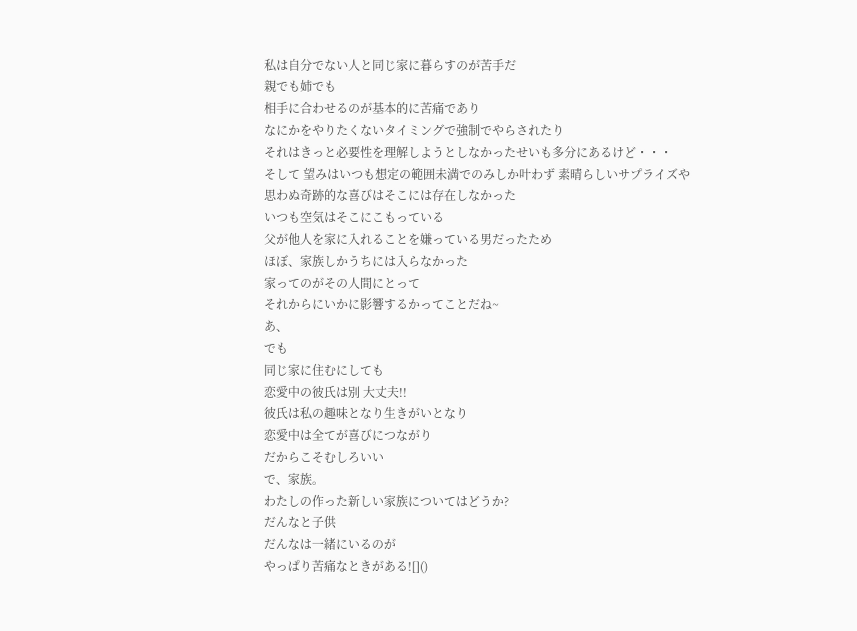私は自分でない人と同じ家に暮らすのが苦手だ
親でも姉でも
相手に合わせるのが基本的に苦痛であり
なにかをやりたくないタイミングで強制でやらされたり
それはきっと必要性を理解しようとしなかったせいも多分にあるけど・・・
そして 望みはいつも想定の範囲未満でのみしか叶わず 素晴らしいサプライズや
思わぬ奇跡的な喜びはそこには存在しなかった
いつも空気はそこにこもっている
父が他人を家に入れることを嫌っている男だったため
ほぼ、家族しかうちには入らなかった
家ってのがその人間にとって
それからにいかに影響するかってことだね~
あ、
でも
同じ家に住むにしても
恋愛中の彼氏は別 大丈夫!!
彼氏は私の趣味となり生きがいとなり
恋愛中は全てが喜びにつながり
だからこそむしろいい
で、家族。
わたしの作った新しい家族についてはどうか?
だんなと子供
だんなは一緒にいるのが
やっぱり苦痛なときがある![]()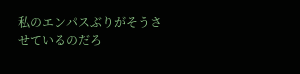私のエンパスぶりがそうさせているのだろ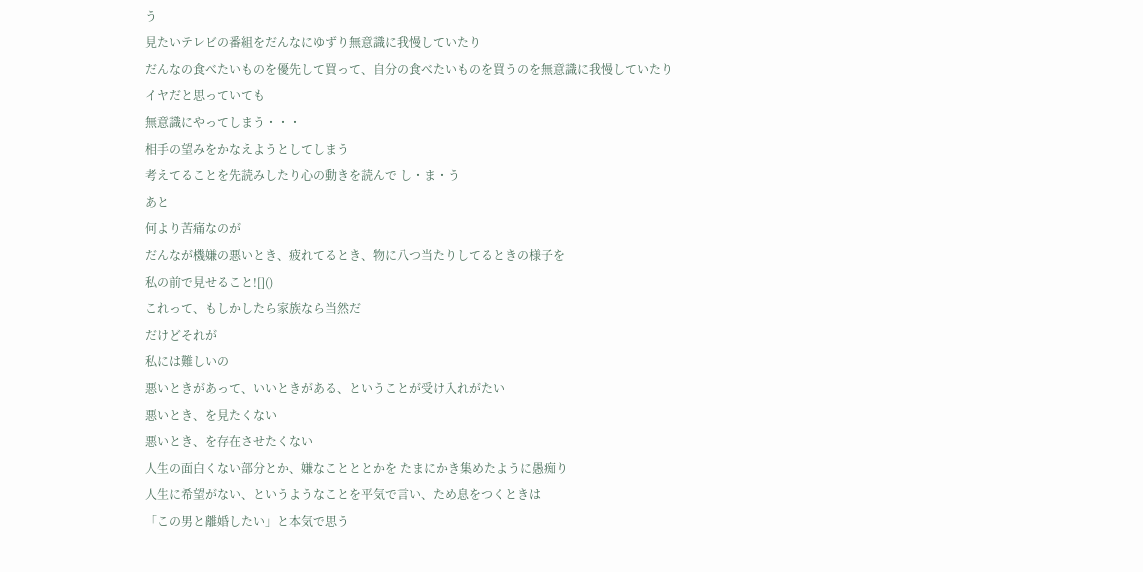う
見たいテレビの番組をだんなにゆずり無意識に我慢していたり
だんなの食べたいものを優先して買って、自分の食べたいものを買うのを無意識に我慢していたり
イヤだと思っていても
無意識にやってしまう・・・
相手の望みをかなえようとしてしまう
考えてることを先読みしたり心の動きを読んで し・ま・う
あと
何より苦痛なのが
だんなが機嫌の悪いとき、疲れてるとき、物に八つ当たりしてるときの様子を
私の前で見せること![]()
これって、もしかしたら家族なら当然だ
だけどそれが
私には難しいの
悪いときがあって、いいときがある、ということが受け入れがたい
悪いとき、を見たくない
悪いとき、を存在させたくない
人生の面白くない部分とか、嫌なことととかを たまにかき集めたように愚痴り
人生に希望がない、というようなことを平気で言い、ため息をつくときは
「この男と離婚したい」と本気で思う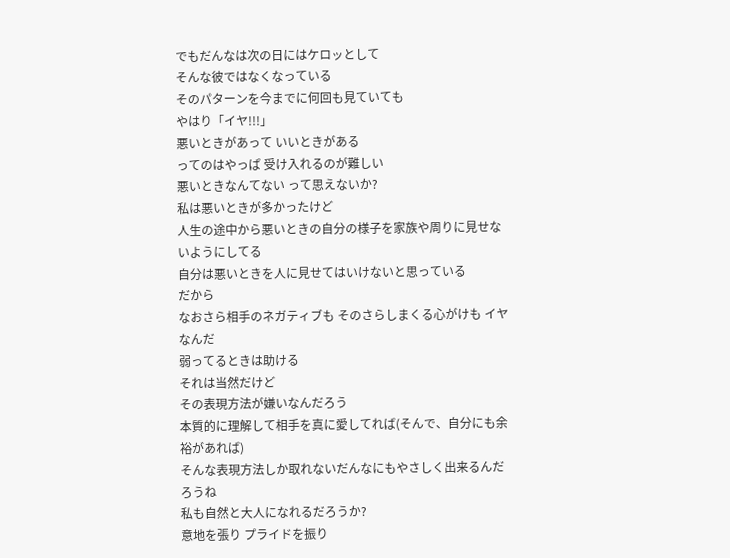でもだんなは次の日にはケロッとして
そんな彼ではなくなっている
そのパターンを今までに何回も見ていても
やはり「イヤ!!!」
悪いときがあって いいときがある
ってのはやっぱ 受け入れるのが難しい
悪いときなんてない って思えないか?
私は悪いときが多かったけど
人生の途中から悪いときの自分の様子を家族や周りに見せないようにしてる
自分は悪いときを人に見せてはいけないと思っている
だから
なおさら相手のネガティブも そのさらしまくる心がけも イヤなんだ
弱ってるときは助ける
それは当然だけど
その表現方法が嫌いなんだろう
本質的に理解して相手を真に愛してれば(そんで、自分にも余裕があれば)
そんな表現方法しか取れないだんなにもやさしく出来るんだろうね
私も自然と大人になれるだろうか?
意地を張り プライドを振り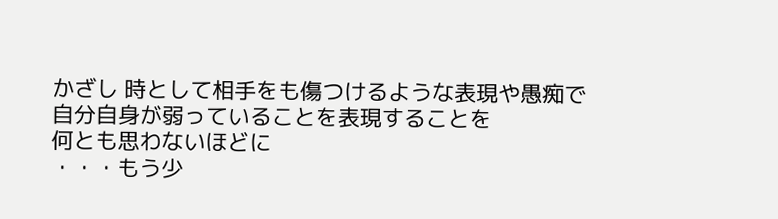かざし 時として相手をも傷つけるような表現や愚痴で
自分自身が弱っていることを表現することを
何とも思わないほどに
・・・もう少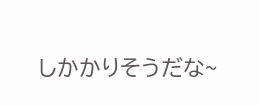しかかりそうだな~